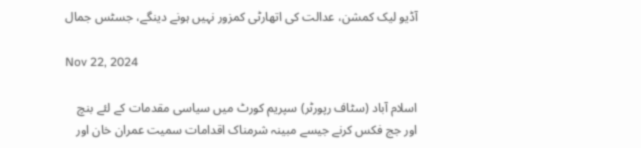آڈیو لیک کمشن، عدالت کی اتھارٹی کمزور نہیں ہونے دینگے، جسٹس جمال

Nov 22, 2024

اسلام آباد (سٹاف رپورٹر) سپریم کورٹ میں سیاسی مقدمات کے لئے بنچ  اور جج فکس کرنے جیسے مبینہ شرمناک اقدامات سمیت عمران خان اور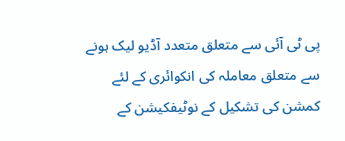پی ٹی آئی سے متعلق متعدد آڈیو لیک ہونے سے متعلق معاملہ کی انکوائری کے لئے کمشن کی تشکیل کے نوٹیفکیشن کے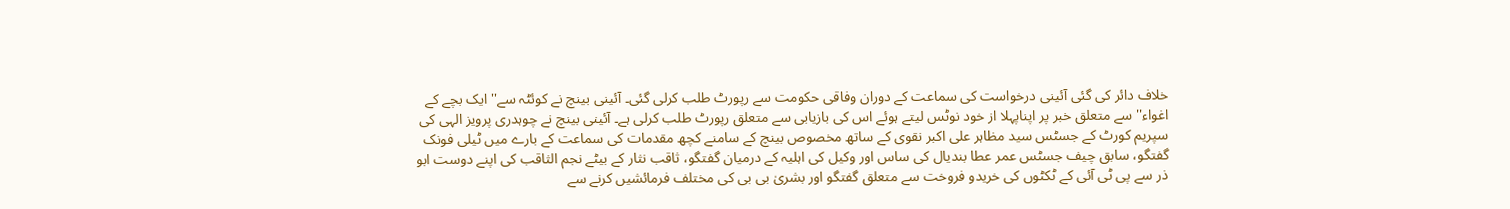خلاف دائر کی گئی آئینی درخواست کی سماعت کے دوران وفاقی حکومت سے رپورٹ طلب کرلی گئی۔ آئینی بینچ نے کوئٹہ سے'' ایک بچے کے اغواء'' سے متعلق خبر پر اپناپہلا از خود نوٹس لیتے ہوئے اس کی بازیابی سے متعلق رپورٹ طلب کرلی ہے۔ آئینی بینچ نے چوہدری پرویز الہی کی سپریم کورٹ کے جسٹس سید مظاہر علی اکبر نقوی کے ساتھ مخصوص بینچ کے سامنے کچھ مقدمات کی سماعت کے بارے میں ٹیلی فونک گفتگو، سابق چیف جسٹس عمر عطا بندیال کی ساس اور وکیل کی اہلیہ کے درمیان گفتگو، ثاقب نثار کے بیٹے نجم الثاقب کی اپنے دوست ابو ذر سے پی ٹی آئی کے ٹکٹوں کی خریدو فروخت سے متعلق گفتگو اور بشریٰ بی بی کی مختلف فرمائشیں کرنے سے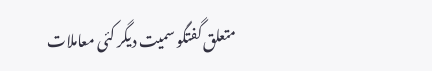متعلق گفتگو سمیت دیگر کئی معاملات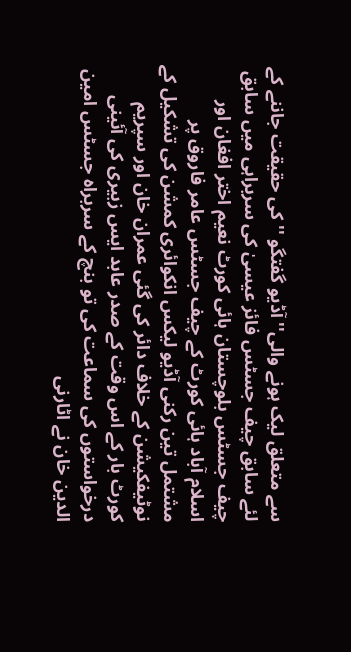سے متعلق لیک ہونے والی'' آڈیو گفتگو '' کی حقیقت جاننے کے لئے سابق چیف جسٹس فائز عیسیٰ کی سربراہی میں سابق چیف جسٹس بلوچستان ہائی کورٹ نعیم اختر افغان اور اسلام آباد ہائی کورٹ کے چیف جسٹس عامر فاروق پر مشتمل تین رکنی آڈیو لیکس انکوائری کمشن کی تشکیل کے نوٹیفکیشن کے خلاف دائر کی گئی عمران خان اور سپریم کورٹ بار کے اس وقت کے صدر عابد ایس زبیری کی آئینی درخواستوں کی سماعت کی تو بنچ کے سربراہ جسٹس امین الدین خان نے اٹارنی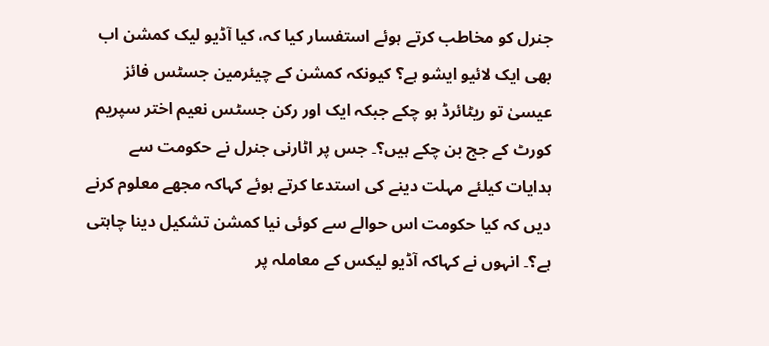جنرل کو مخاطب کرتے ہوئے استفسار کیا کہ، کیا آڈیو لیک کمشن اب بھی ایک لائیو ایشو ہے؟ کیونکہ کمشن کے چیئرمین جسٹس فائز عیسیٰ تو ریٹائرڈ ہو چکے جبکہ ایک اور رکن جسٹس نعیم اختر سپریم کورٹ کے جج بن چکے ہیں؟۔ جس پر اٹارنی جنرل نے حکومت سے ہدایات کیلئے مہلت دینے کی استدعا کرتے ہوئے کہاکہ مجھے معلوم کرنے دیں کہ کیا حکومت اس حوالے سے کوئی نیا کمشن تشکیل دینا چاہتی ہے؟۔ انہوں نے کہاکہ آڈیو لیکس کے معاملہ پر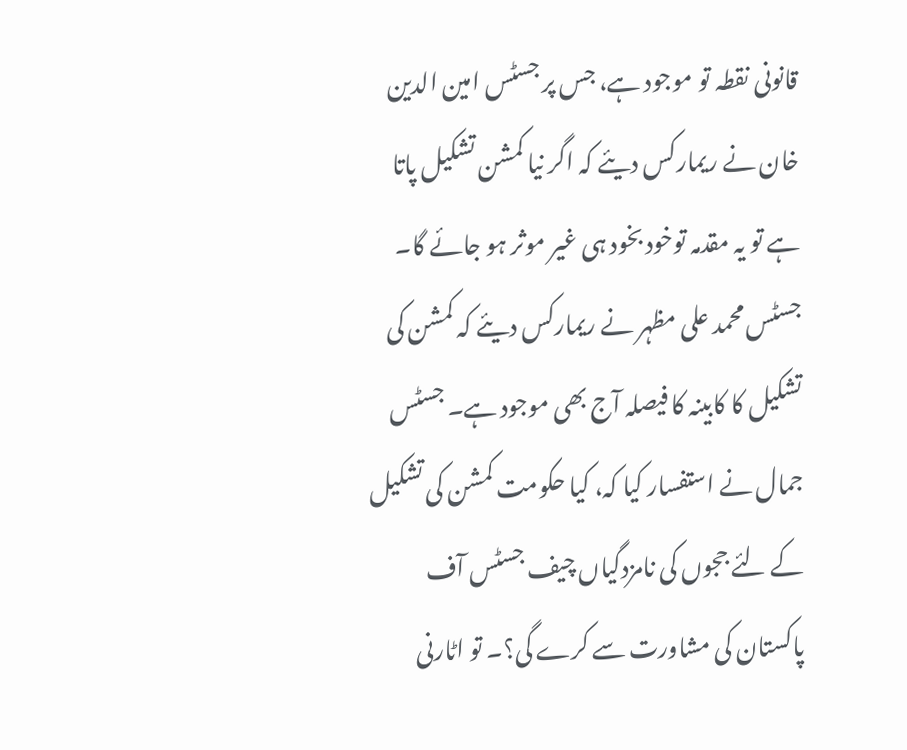قانونی نقطہ تو موجود ہے، جس پر جسٹس امین الدین خان نے ریمارکس دیئے کہ اگر نیا کمشن تشکیل پاتا ہے تو یہ مقدمہ توخود بخود ہی غیر موثر ہو جائے گا۔ جسٹس محمد علی مظہر نے ریمارکس دیئے کہ کمشن کی تشکیل کا کابینہ کا فیصلہ آج بھی موجود ہے۔ جسٹس جمال نے استفسار کیا کہ، کیا حکومت کمشن کی تشکیل کے لئے ججوں کی نامزدگیاں چیف جسٹس آف پاکستان کی مشاورت سے کرے گی؟۔ تو اٹارنی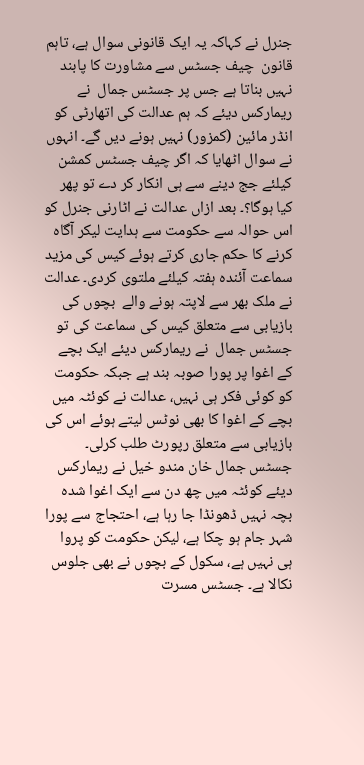جنرل نے کہاکہ یہ ایک قانونی سوال ہے، تاہم قانون  چیف جسٹس سے مشاورت کا پابند نہیں بناتا ہے جس پر جسٹس جمال  نے ریمارکس دیئے کہ ہم عدالت کی اتھارٹی کو انڈر مائین (کمزور) نہیں ہونے دیں گے۔ انہوں نے سوال اٹھایا کہ اگر چیف جسٹس کمشن کیلئے جج دینے سے ہی انکار کر دے تو پھر کیا ہوگا؟۔ بعد ازاں عدالت نے اٹارنی جنرل کو اس حوالہ سے حکومت سے ہدایت لیکر آگاہ کرنے کا حکم جاری کرتے ہوئے کیس کی مزید سماعت آئندہ ہفتہ کیلئے ملتوی کردی۔ عدالت نے ملک بھر سے لاپتہ ہونے والے  بچوں کی بازیابی سے متعلق کیس کی سماعت کی تو جسٹس جمال  نے ریمارکس دیئے ایک بچے کے اغوا پر پورا صوبہ بند ہے جبکہ حکومت کو کوئی فکر ہی نہیں، عدالت نے کوئٹہ میں بچے کے اغوا کا بھی نوٹس لیتے ہوئے اس کی بازیابی سے متعلق رپورٹ طلب کرلی۔ جسٹس جمال خان مندو خیل نے ریمارکس دیئے کوئٹہ میں چھ دن سے ایک اغوا شدہ بچہ نہیں ڈھونڈا جا رہا ہے، احتجاج سے پورا شہر جام ہو چکا ہے، لیکن حکومت کو پروا ہی نہیں ہے، سکول کے بچوں نے بھی جلوس نکالا ہے۔ جسٹس مسرت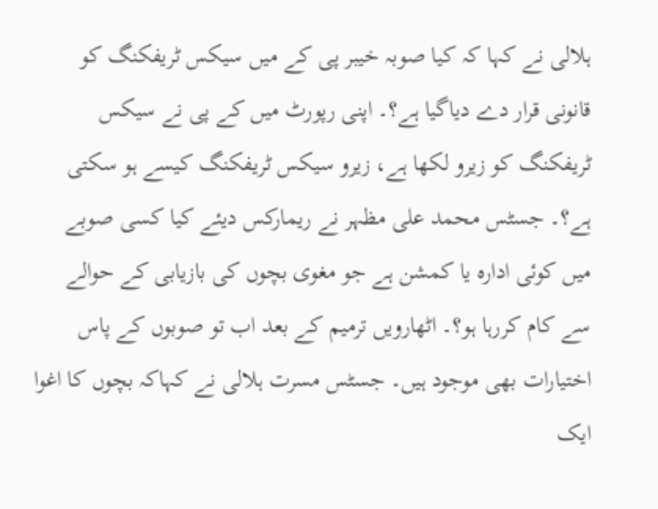ہلالی نے کہا کہ کیا صوبہ خیبر پی کے میں سیکس ٹریفکنگ کو قانونی قرار دے دیاگیا ہے؟۔ اپنی رپورٹ میں کے پی نے سیکس ٹریفکنگ کو زیرو لکھا ہے، زیرو سیکس ٹریفکنگ کیسے ہو سکتی ہے؟۔ جسٹس محمد علی مظہر نے ریمارکس دیئے کیا کسی صوبے میں کوئی ادارہ یا کمشن ہے جو مغوی بچوں کی بازیابی کے حوالے سے کام کررہا ہو؟۔ اٹھارویں ترمیم کے بعد اب تو صوبوں کے پاس اختیارات بھی موجود ہیں۔ جسٹس مسرت ہلالی نے کہاکہ بچوں کا اغوا ایک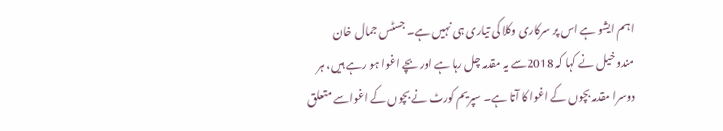اہم ایشو ہے اس پر سرکاری وکلا کی تیاری ہی نہیں ہے۔ جسٹس جمال خان مندوخیل نے کہا کہ 2018سے یہ مقدمہ چل رہا ہے اور بچے اغوا ہو رہے ہیں، ہر دوسرا مقدمہ بچوں کے اغوا کا آتا ہے۔ سپریم کورٹ نے بچوں کے اغواسے متعلق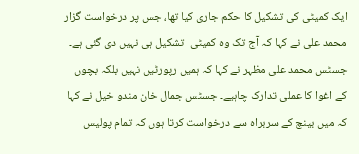ایک کمیٹی کی تشکیل کا حکم جاری کیا تھا، جس پر درخواست گزار محمد علی نے کہا کہ آج تک وہ کمیٹی  تشکیل ہی نہیں دی گئی ہے۔ جسٹس محمد علی مظہر نے کہا کہ ہمیں رپورٹیں نہیں بلکہ بچوں کے اغوا کا عملی تدارک چاہیے۔ جسٹس جمال خان مندو خیل نے کہا کہ میں بینچ کے سربراہ سے درخواست کرتا ہوں کہ تمام پولیس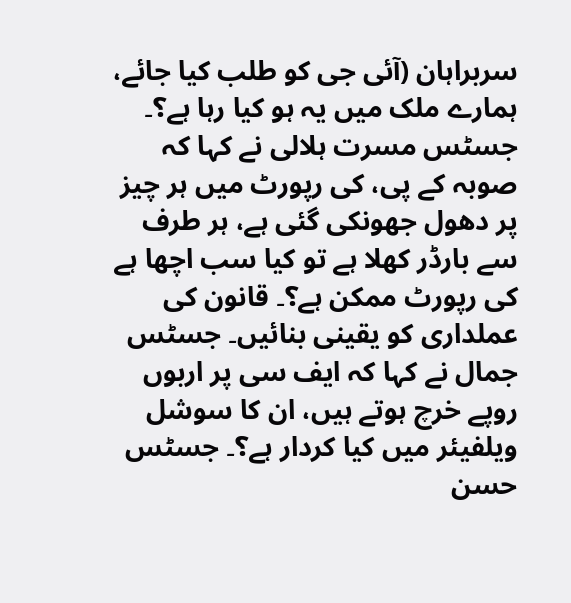سربراہان (آئی جی کو طلب کیا جائے، ہمارے ملک میں یہ ہو کیا رہا ہے؟۔ جسٹس مسرت ہلالی نے کہا کہ صوبہ کے پی، کی رپورٹ میں ہر چیز پر دھول جھونکی گئی ہے، ہر طرف سے بارڈر کھلا ہے تو کیا سب اچھا ہے کی رپورٹ ممکن ہے؟۔ قانون کی عملداری کو یقینی بنائیں۔ جسٹس جمال نے کہا کہ ایف سی پر اربوں روپے خرچ ہوتے ہیں، ان کا سوشل ویلفیئر میں کیا کردار ہے؟۔ جسٹس حسن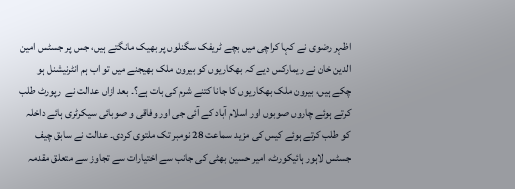اظہر رضوی نے کہا کراچی میں بچے ٹریفک سگنلوں پر بھیک مانگتے ہیں، جس پر جسٹس امین الدین خان نے ریمارکس دیے کہ بھکاریوں کو بیرون ملک بھیجنے میں تو اب ہم انٹرنیشنل ہو چکے ہیں، بیرون ملک بھکاریوں کا جانا کتنے شرم کی بات ہے؟۔ بعد ازاں عدالت نے  رپورٹ طلب کرتے ہوئے چاروں صوبوں اور اسلام آباد کے آئی جی اور وفاقی و صوبائی سیکرٹری ہائے داخلہ کو طلب کرتے ہوئے کیس کی مزید سماعت 28 نومبر تک ملتوی کردی۔ عدالت نے سابق چیف جسٹس لاہور ہائیکورٹ، امیر حسین بھٹی کی جانب سے اختیارات سے تجاوز سے متعلق مقدمہ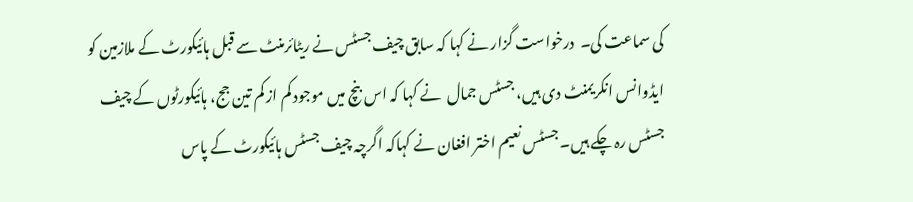کی سماعت کی۔  درخواست گزار نے کہا کہ سابق چیف جسٹس نے ریٹائرمنٹ سے قبل ہائیکورٹ کے ملازمین کو ایڈوانس انکریمنٹ دی ہیں، جسٹس جمال  نے کہا کہ اس بنچ میں موجود کم از کم تین جج، ہائیکورٹوں کے چیف جسٹس رہ چکے ہیں۔ جسٹس نعیم اختر افغان نے کہاکہ اگرچہ چیف جسٹس ہائیکورٹ کے پاس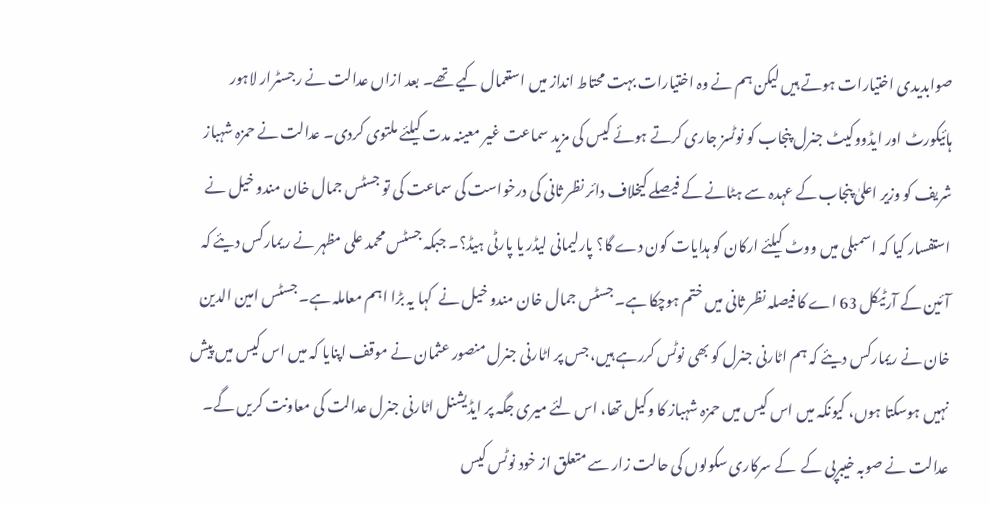صوابدیدی اختیارات ہوتے ہیں لیکن ہم نے وہ اختیارات بہت محتاط انداز میں استعمال کیے تھے۔ بعد ازاں عدالت نے رجسٹرار لاہور ہائیکورٹ اور ایڈووکیٹ جنرل پنجاب کو نوٹسز جاری کرتے ہوئے کیس کی مزید سماعت غیر معینہ مدت کیلئے ملتوی کردی۔ عدالت نے حمزہ شہباز شریف کو وزیر اعلیٰ پنجاب کے عہدہ سے ہٹانے کے فیصلے کیخلاف دائر نظر ثانی کی درخواست کی سماعت کی تو جسٹس جمال خان مندو خیل نے استفسار کیا کہ اسمبلی میں ووٹ کیلئے ارکان کو ہدایات کون دے گا؟ پارلیمانی لیڈر یا پارٹی ہیڈ؟۔ جبکہ جسٹس محمد علی مظہر نے ریمارکس دیئے کہ آئین کے آرٹیکل 63 اے کا فیصلہ نظر ثانی میں ختم ہوچکا ہے۔ جسٹس جمال خان مندو خیل نے  کہا یہ بڑا اہم معاملہ ہے۔ جسٹس امین الدین خان نے ریمارکس دیئے کہ ہم اٹارنی جنرل کو بھی نوٹس کررہے ہیں، جس پر اٹارنی جنرل منصور عثمان نے موقف اپنایا کہ میں اس کیس میں پیش نہیں ہوسکتا ہوں، کیونکہ میں اس کیس میں حمزہ شہباز کا وکیل تھا، اس لئے میری جگہ پر ایڈیشنل اٹارنی جنرل عدالت کی معاونت کریں گے۔ عدالت نے صوبہ خیبرپی کے  کے سرکاری سکولوں کی حالت زار سے متعلق از خود نوٹس کیس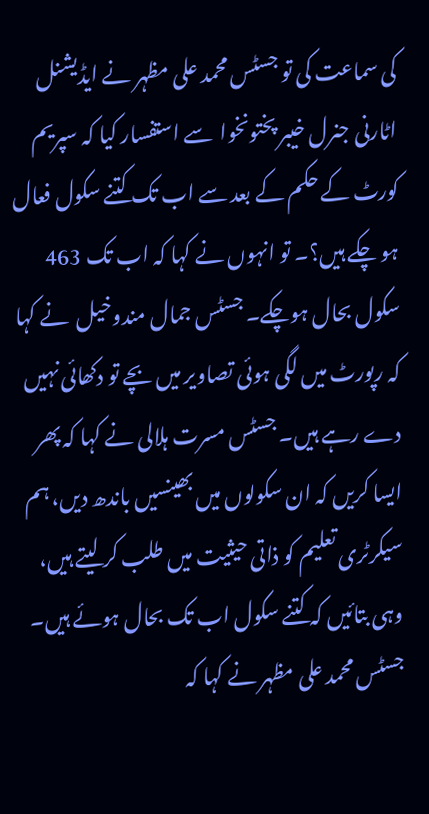کی سماعت کی تو جسٹس محمد علی مظہر نے ایڈیشنل اٹارنی جنرل خیبر پختونخوا  سے استفسار کیا کہ سپریم کورٹ کے حکم کے بعد سے اب تک کتنے سکول فعال ہو چکے ہیں؟۔ تو انہوں نے کہا کہ اب تک 463  سکول بحال ہوچکے۔ جسٹس جمال مندوخیل  نے کہا کہ رپورٹ میں لگی ہوئی تصاویر میں بچے تو دکھائی نہیں دے رہے ہیں۔ جسٹس مسرت ہلالی نے کہا کہ پھر ایسا کریں کہ ان سکولوں میں بھینسیں باندھ دیں، ہم سیکرٹری تعلیم کو ذاتی حیثیت میں طلب کر لیتے ہیں، وہی بتائیں کہ کتنے سکول اب تک بحال ہوئے ہیں۔ جسٹس محمد علی مظہر نے کہا کہ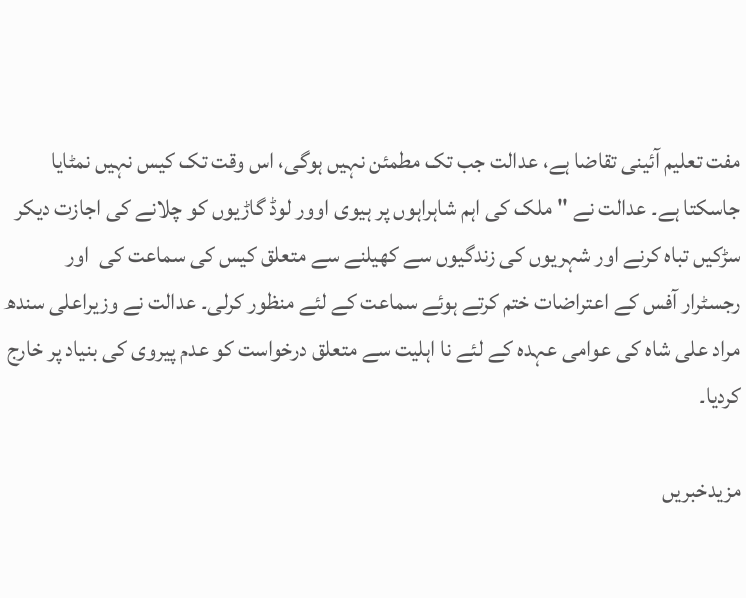مفت تعلیم آئینی تقاضا ہے، عدالت جب تک مطمئن نہیں ہوگی، اس وقت تک کیس نہیں نمٹایا جاسکتا ہے۔ عدالت نے '' ملک کی اہم شاہراہوں پر ہیوی اوور لوڈ گاڑیوں کو چلانے کی اجازت دیکر سڑکیں تباہ کرنے اور شہریوں کی زندگیوں سے کھیلنے سے متعلق کیس کی سماعت کی  اور  رجسٹرار آفس کے اعتراضات ختم کرتے ہوئے سماعت کے لئے منظور کرلی۔ عدالت نے وزیراعلی سندھ مراد علی شاہ کی عوامی عہدہ کے لئے نا اہلیت سے متعلق درخواست کو عدم پیروی کی بنیاد پر خارج کردیا۔

مزیدخبریں